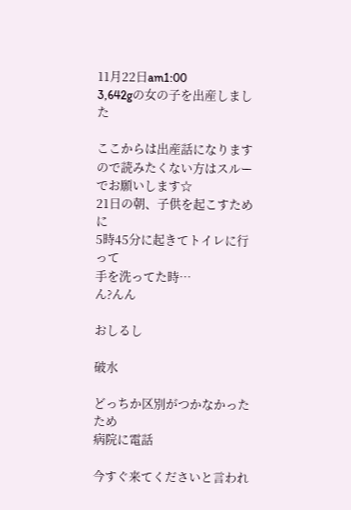11月22日am1:00
3,642gの女の子を出産しました

ここからは出産話になりますので読みたくない方はスルーでお願いします☆
21日の朝、子供を起こすために
5時45分に起きてトイレに行って
手を洗ってた時…
ん?んん

おしるし

破水

どっちか区別がつかなかったため
病院に電話

今すぐ来てくださいと言われ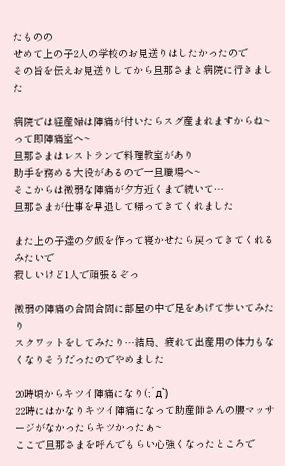たものの
せめて上の子2人の学校のお見送りはしたかったので
その旨を伝えお見送りしてから旦那さまと病院に行きました

病院では経産婦は陣痛が付いたらスグ産まれますからね~って即陣痛室へ~
旦那さまはレストランで料理教室があり
助手を務める大役があるので一旦職場へ~
そこからは微弱な陣痛が夕方近くまで続いて…
旦那さまが仕事を早退して帰ってきてくれました

また上の子達の夕飯を作って寝かせたら戻ってきてくれるみたいで
寂しいけど1人で頑張るぞっ

微弱の陣痛の合間合間に部屋の中で足をあげて歩いてみたり
スクワットをしてみたり…結局、疲れて出産用の体力もなくなりそうだったのでやめました

20時頃からキツイ陣痛になり(;´д`)
22時にはかなりキツイ陣痛になって助産師さんの腰マッサージがなかったらキツかったぁ~
ここで旦那さまを呼んでもらい心強くなったところで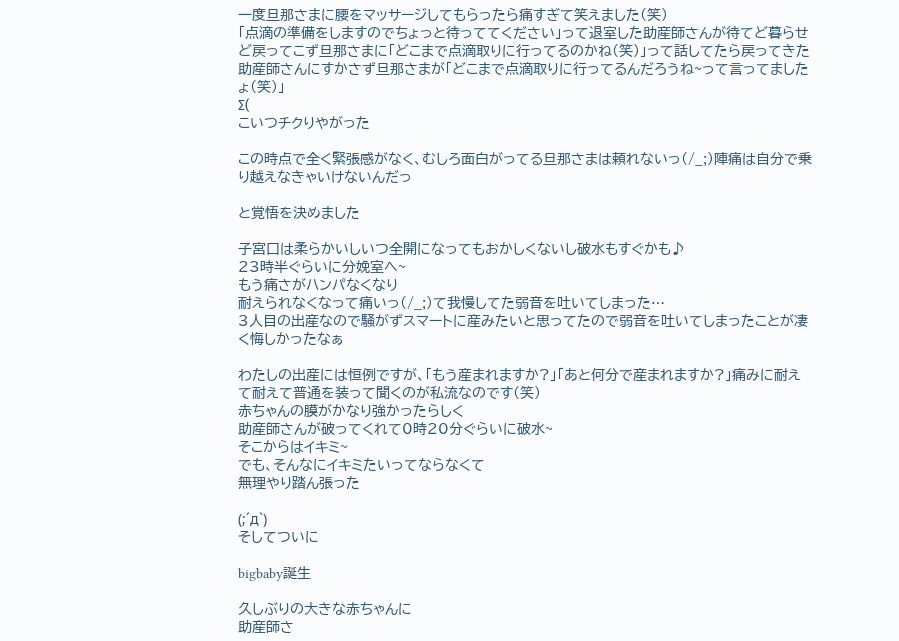一度旦那さまに腰をマッサージしてもらったら痛すぎて笑えました(笑)
「点滴の準備をしますのでちょっと待っててください」って退室した助産師さんが待てど暮らせど戻ってこず旦那さまに「どこまで点滴取りに行ってるのかね(笑)」って話してたら戻ってきた助産師さんにすかさず旦那さまが「どこまで点滴取りに行ってるんだろうね~って言ってましたょ(笑)」
Σ(
こいつチクりやがった

この時点で全く緊張感がなく、むしろ面白がってる旦那さまは頼れないっ(/_;)陣痛は自分で乗り越えなきゃいけないんだっ

と覚悟を決めました

子宮口は柔らかいしいつ全開になってもおかしくないし破水もすぐかも♪
23時半ぐらいに分娩室へ~
もう痛さがハンパなくなり
耐えられなくなって痛いっ(/_;)て我慢してた弱音を吐いてしまった…
3人目の出産なので騒がずスマートに産みたいと思ってたので弱音を吐いてしまったことが凄く悔しかったなぁ

わたしの出産には恒例ですが、「もう産まれますか?」「あと何分で産まれますか?」痛みに耐えて耐えて普通を装って聞くのが私流なのです(笑)
赤ちゃんの膜がかなり強かったらしく
助産師さんが破ってくれて0時20分ぐらいに破水~
そこからはイキミ~
でも、そんなにイキミたいってならなくて
無理やり踏ん張った

(;´д`)
そしてついに

bigbaby誕生

久しぶりの大きな赤ちゃんに
助産師さ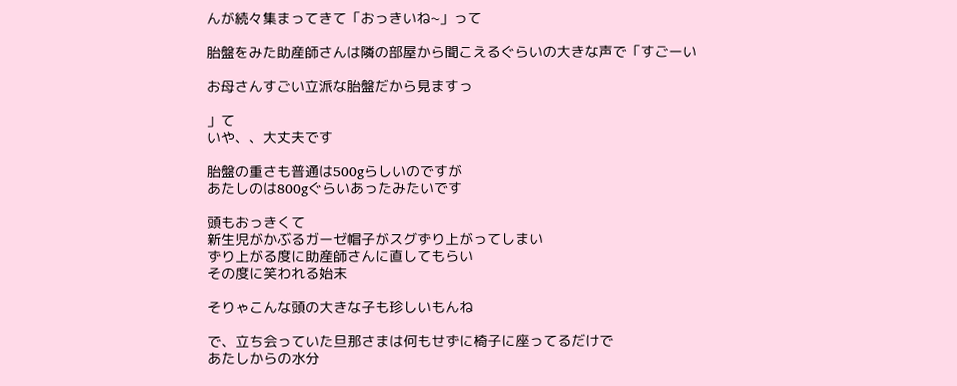んが続々集まってきて「おっきいね~」って

胎盤をみた助産師さんは隣の部屋から聞こえるぐらいの大きな声で「すごーい

お母さんすごい立派な胎盤だから見ますっ

」て
いや、、大丈夫です

胎盤の重さも普通は500gらしいのですが
あたしのは800gぐらいあったみたいです

頭もおっきくて
新生児がかぶるガーゼ帽子がスグずり上がってしまい
ずり上がる度に助産師さんに直してもらい
その度に笑われる始末

そりゃこんな頭の大きな子も珍しいもんね

で、立ち会っていた旦那さまは何もせずに椅子に座ってるだけで
あたしからの水分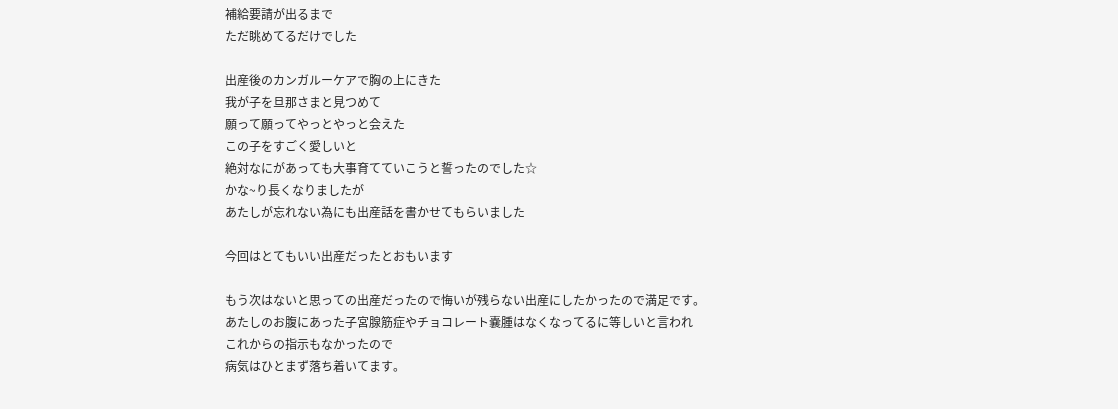補給要請が出るまで
ただ眺めてるだけでした

出産後のカンガルーケアで胸の上にきた
我が子を旦那さまと見つめて
願って願ってやっとやっと会えた
この子をすごく愛しいと
絶対なにがあっても大事育てていこうと誓ったのでした☆
かな~り長くなりましたが
あたしが忘れない為にも出産話を書かせてもらいました

今回はとてもいい出産だったとおもいます

もう次はないと思っての出産だったので悔いが残らない出産にしたかったので満足です。
あたしのお腹にあった子宮腺筋症やチョコレート嚢腫はなくなってるに等しいと言われ
これからの指示もなかったので
病気はひとまず落ち着いてます。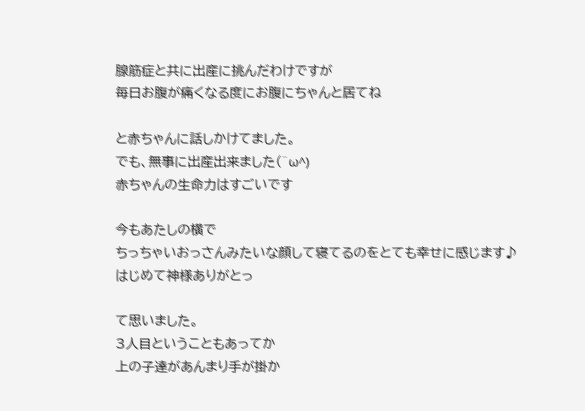腺筋症と共に出産に挑んだわけですが
毎日お腹が痛くなる度にお腹にちゃんと居てね

と赤ちゃんに話しかけてました。
でも、無事に出産出来ました(^ω^)
赤ちゃんの生命力はすごいです

今もあたしの横で
ちっちゃいおっさんみたいな顔して寝てるのをとても幸せに感じます♪
はじめて神様ありがとっ

て思いました。
3人目ということもあってか
上の子達があんまり手が掛か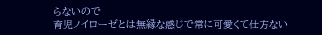らないので
育児ノイローゼとは無縁な感じで常に可愛くて仕方ない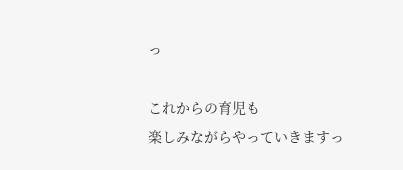っ

これからの育児も
楽しみながらやっていきますっ